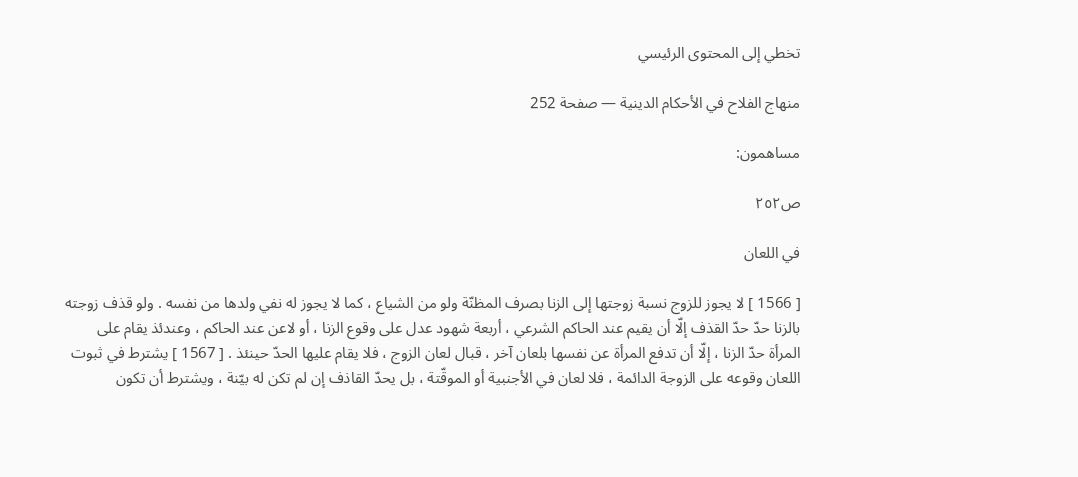تخطي إلى المحتوى الرئيسي

منهاج الفلاح في الأحكام الدينية — صفحة 252

مساهمون:

ص٢٥٢

في اللعان

[ 1566 ] لا يجوز للزوج نسبة زوجتها إلى الزنا بصرف المظنّة ولو من الشياع ، كما لا يجوز له نفي ولدها من نفسه . ولو قذف زوجته بالزنا حدّ حدّ القذف إلّا أن يقيم عند الحاكم الشرعي ، أربعة شهود عدل على وقوع الزنا ، أو لاعن عند الحاكم ، وعندئذ يقام على المرأة حدّ الزنا ، إلّا أن تدفع المرأة عن نفسها بلعان آخر ، قبال لعان الزوج ، فلا يقام عليها الحدّ حينئذ . [ 1567 ] يشترط في ثبوت اللعان وقوعه على الزوجة الدائمة ، فلا لعان في الأجنبية أو الموقّتة ، بل يحدّ القاذف إن لم تكن له بيّنة ، ويشترط أن تكون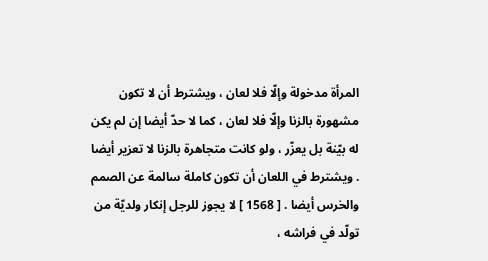المرأة مدخولة وإلّا فلا لعان ، ويشترط أن لا تكون مشهورة بالزنا وإلّا فلا لعان ، كما لا حدّ أيضا إن لم يكن له بيّنة بل يعزّر ، ولو كانت متجاهرة بالزنا لا تعزير أيضا . ويشترط في اللعان أن تكون كاملة سالمة عن الصمم والخرس أيضا . [ 1568 ] لا يجوز للرجل إنكار ولديّة من تولّد في فراشه ،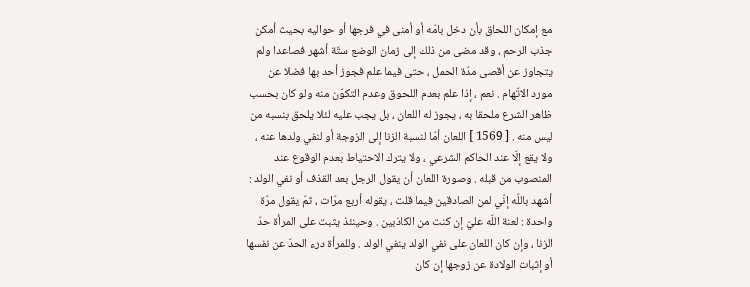مع إمكان اللحاق بأن دخل بامّه أو أمنى في فرجها أو حواليه بحيث أمكن جذب الرحم ، وقد مضى من ذلك إلى زمان الوضع ستّة أشهر فصاعدا ولم يتجاوز عن أقصى مدّة الحمل ، حتى فيما علم فجوز أحد بها فضلا عن مورد الاتّهام . نعم ، إذا علم بعدم اللحوق وعدم التكوّن منه ولو كان بحسب ظاهر الشرع ملحقا به ، يجوز له اللعان ، بل يجب عليه لئلا يلحق بنسبه من ليس منه . [ 1569 ] اللعان أمّا لنسبة الزنا إلى الزوجة أو لنفي ولدها عنه ، ولا يقع إلّا عند الحاكم الشرعي ، ولا يترك الاحتياط بعدم الوقوع عند المنصوب من قبله . وصورة اللعان أن يقول الرجل بعد القذف أو نفي الولد : أشهد باللّه إنّي لمن الصادقين فيما قلت ، يقوله أربع مرّات ، ثمّ يقول مرّة واحدة : لعنة اللّه عليّ إن كنت من الكاذبين . وحينئذ يثبت على المرأة حدّ الزنا ، وإن كان اللعان على نفي الولد ينفي الولد . وللمرأة درء الحدّ عن نفسها أو إثبات الولادة عن زوجها إن كان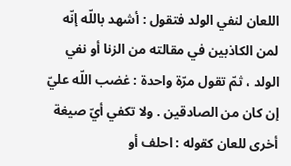اللعان لنفي الولد فتقول : أشهد باللّه إنّه لمن الكاذبين في مقالته من الزنا أو نفي الولد ، ثمّ تقول مرّة واحدة : غضب اللّه عليّ إن كان من الصادقين . ولا تكفي أيّ صيغة أخرى للعان كقوله : احلف أو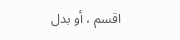اقسم ، أو بدل